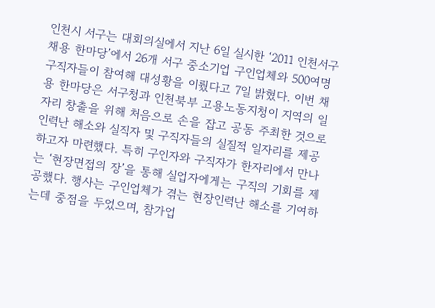인천시 서구는 대회의실에서 지난 6일 실시한 ‘2011 인천서구 채용 한마당’에서 26개 서구 중소기업 구인업체와 500여명 구직자들이 참여해 대성황을 이뤘다고 7일 밝혔다. 이번 채용 한마당은 서구청과 인천북부 고용노동지청이 지역의 일자리 창출을 위해 처음으로 손을 잡고 공동 주최한 것으로 인력난 해소와 실직자 및 구직자들의 실질적 일자리를 제공하고자 마련했다. 특히 구인자와 구직자가 한자리에서 만나는 ‘현장면접의 장’을 통해 실업자에게는 구직의 기회를 제공했다. 행사는 구인업체가 겪는 현장인력난 해소를 기여하는데 중점을 두었으며, 참가업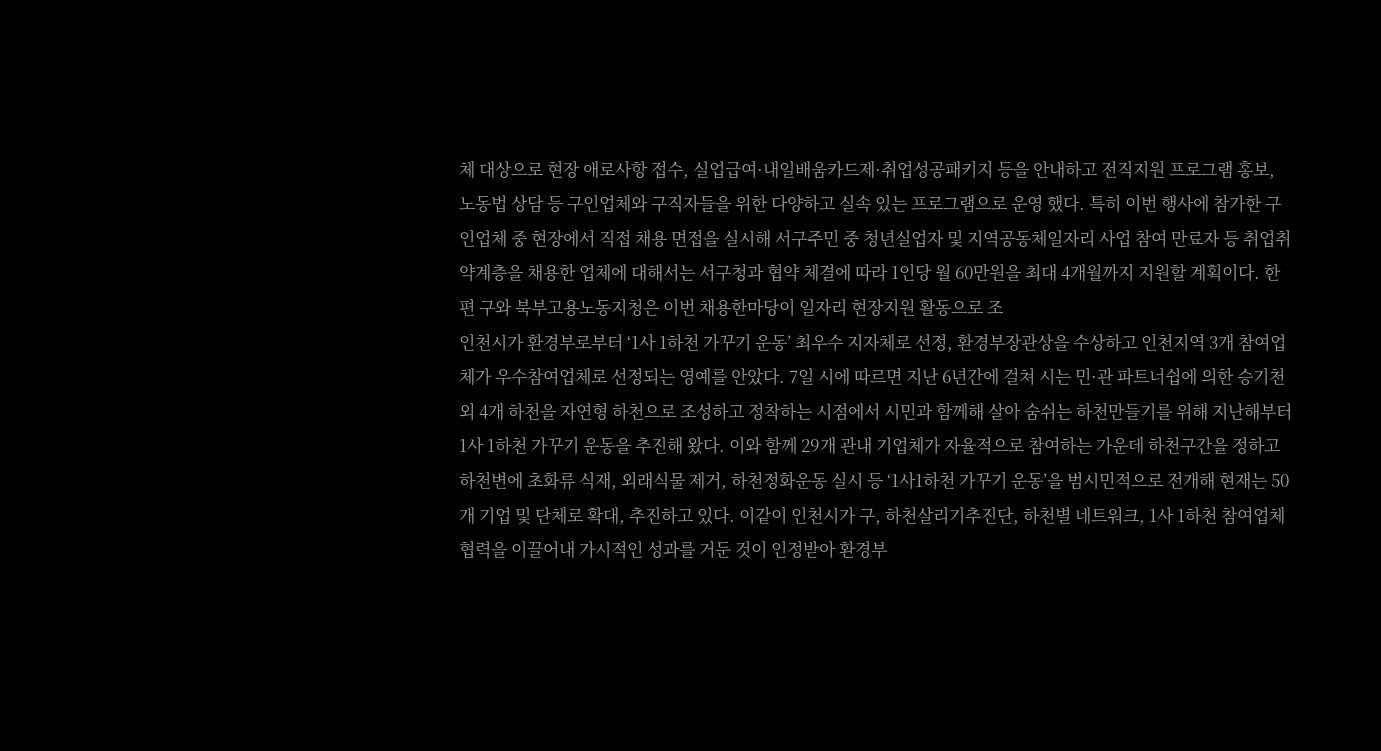체 대상으로 현장 애로사항 접수, 실업급여·내일배움카드제·취업성공패키지 등을 안내하고 전직지원 프로그램 홍보, 노동법 상담 등 구인업체와 구직자들을 위한 다양하고 실속 있는 프로그램으로 운영 했다. 특히 이번 행사에 참가한 구인업체 중 현장에서 직접 채용 면접을 실시해 서구주민 중 청년실업자 및 지역공동체일자리 사업 참여 만료자 등 취업취약계층을 채용한 업체에 대해서는 서구청과 협약 체결에 따라 1인당 월 60만원을 최대 4개월까지 지원할 계획이다. 한편 구와 북부고용노동지청은 이번 채용한마당이 일자리 현장지원 활동으로 조
인천시가 환경부로부터 ‘1사 1하천 가꾸기 운동’ 최우수 지자체로 선정, 환경부장관상을 수상하고 인천지역 3개 참여업체가 우수참여업체로 선정되는 영예를 안았다. 7일 시에 따르면 지난 6년간에 걸쳐 시는 민·관 파트너쉽에 의한 승기천외 4개 하천을 자연형 하천으로 조성하고 정착하는 시점에서 시민과 함께해 살아 숨쉬는 하천만들기를 위해 지난해부터 1사 1하천 가꾸기 운동을 추진해 왔다. 이와 함께 29개 관내 기업체가 자율적으로 참여하는 가운데 하천구간을 정하고 하천변에 초화류 식재, 외래식물 제거, 하천정화운동 실시 등 ‘1사1하천 가꾸기 운동’을 범시민적으로 전개해 현재는 50개 기업 및 단체로 확대, 추진하고 있다. 이같이 인천시가 구, 하천살리기추진단, 하천별 네트워크, 1사 1하천 참여업체 협력을 이끌어내 가시적인 성과를 거둔 것이 인정받아 환경부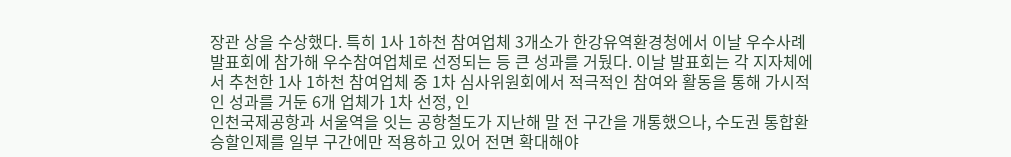장관 상을 수상했다. 특히 1사 1하천 참여업체 3개소가 한강유역환경청에서 이날 우수사례 발표회에 참가해 우수참여업체로 선정되는 등 큰 성과를 거뒀다. 이날 발표회는 각 지자체에서 추천한 1사 1하천 참여업체 중 1차 심사위원회에서 적극적인 참여와 활동을 통해 가시적인 성과를 거둔 6개 업체가 1차 선정, 인
인천국제공항과 서울역을 잇는 공항철도가 지난해 말 전 구간을 개통했으나, 수도권 통합환승할인제를 일부 구간에만 적용하고 있어 전면 확대해야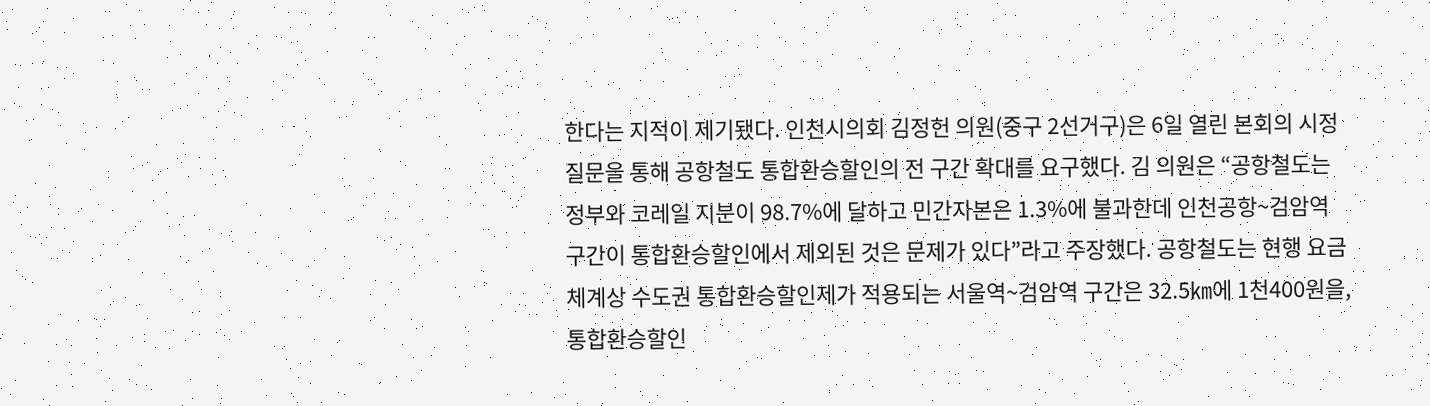한다는 지적이 제기됐다. 인천시의회 김정헌 의원(중구 2선거구)은 6일 열린 본회의 시정질문을 통해 공항철도 통합환승할인의 전 구간 확대를 요구했다. 김 의원은 “공항철도는 정부와 코레일 지분이 98.7%에 달하고 민간자본은 1.3%에 불과한데 인천공항~검암역 구간이 통합환승할인에서 제외된 것은 문제가 있다”라고 주장했다. 공항철도는 현행 요금체계상 수도권 통합환승할인제가 적용되는 서울역~검암역 구간은 32.5㎞에 1천400원을, 통합환승할인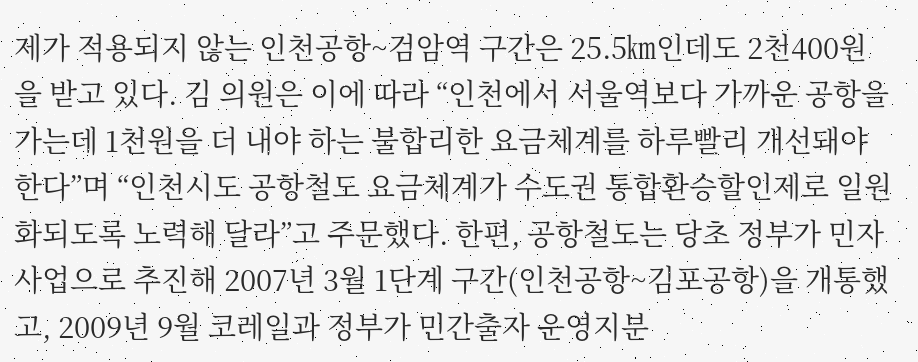제가 적용되지 않는 인천공항~검암역 구간은 25.5㎞인데도 2천400원을 받고 있다. 김 의원은 이에 따라 “인천에서 서울역보다 가까운 공항을 가는데 1천원을 더 내야 하는 불합리한 요금체계를 하루빨리 개선돼야 한다”며 “인천시도 공항철도 요금체계가 수도권 통합환승할인제로 일원화되도록 노력해 달라”고 주문했다. 한편, 공항철도는 당초 정부가 민자사업으로 추진해 2007년 3월 1단계 구간(인천공항~김포공항)을 개통했고, 2009년 9월 코레일과 정부가 민간출자 운영지분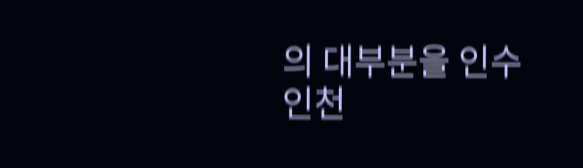의 대부분을 인수
인천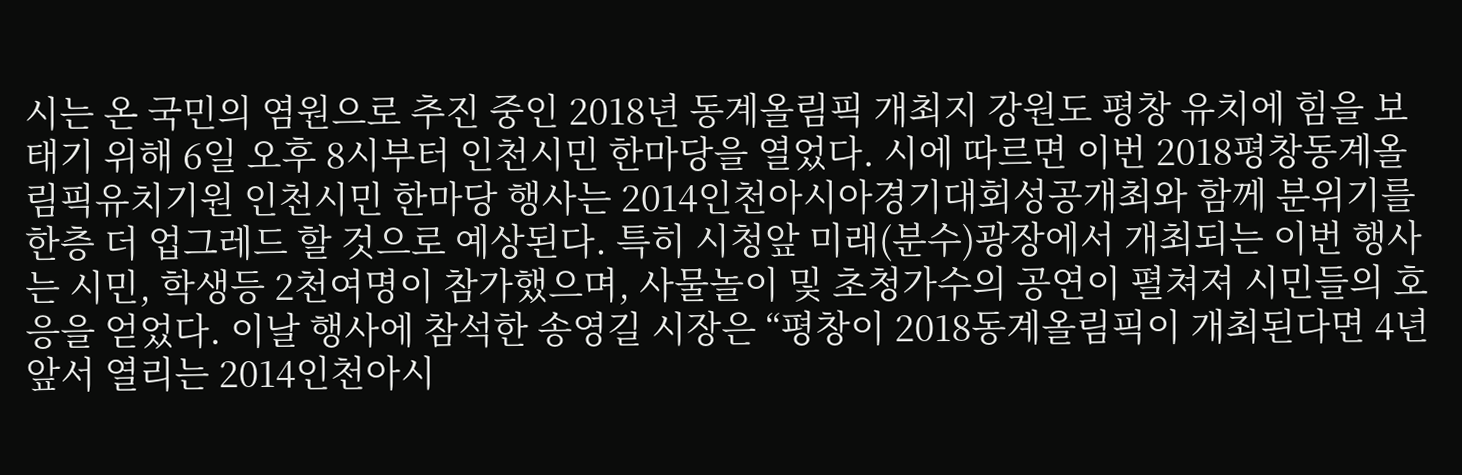시는 온 국민의 염원으로 추진 중인 2018년 동계올림픽 개최지 강원도 평창 유치에 힘을 보태기 위해 6일 오후 8시부터 인천시민 한마당을 열었다. 시에 따르면 이번 2018평창동계올림픽유치기원 인천시민 한마당 행사는 2014인천아시아경기대회성공개최와 함께 분위기를 한층 더 업그레드 할 것으로 예상된다. 특히 시청앞 미래(분수)광장에서 개최되는 이번 행사는 시민, 학생등 2천여명이 참가했으며, 사물놀이 및 초청가수의 공연이 펼쳐져 시민들의 호응을 얻었다. 이날 행사에 참석한 송영길 시장은 “평창이 2018동계올림픽이 개최된다면 4년 앞서 열리는 2014인천아시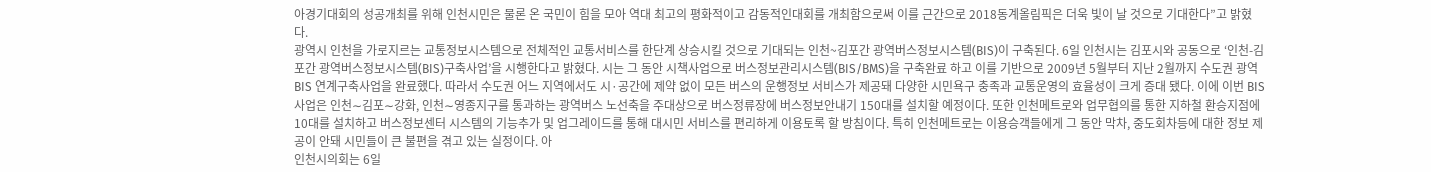아경기대회의 성공개최를 위해 인천시민은 물론 온 국민이 힘을 모아 역대 최고의 평화적이고 감동적인대회를 개최함으로써 이를 근간으로 2018동계올림픽은 더욱 빛이 날 것으로 기대한다”고 밝혔다.
광역시 인천을 가로지르는 교통정보시스템으로 전체적인 교통서비스를 한단계 상승시킬 것으로 기대되는 인천~김포간 광역버스정보시스템(BIS)이 구축된다. 6일 인천시는 김포시와 공동으로 ‘인천-김포간 광역버스정보시스템(BIS)구축사업’을 시행한다고 밝혔다. 시는 그 동안 시책사업으로 버스정보관리시스템(BIS/BMS)을 구축완료 하고 이를 기반으로 2009년 5월부터 지난 2월까지 수도권 광역BIS 연계구축사업을 완료했다. 따라서 수도권 어느 지역에서도 시·공간에 제약 없이 모든 버스의 운행정보 서비스가 제공돼 다양한 시민욕구 충족과 교통운영의 효율성이 크게 증대 됐다. 이에 이번 BIS사업은 인천∼김포∼강화, 인천∼영종지구를 통과하는 광역버스 노선축을 주대상으로 버스정류장에 버스정보안내기 150대를 설치할 예정이다. 또한 인천메트로와 업무협의를 통한 지하철 환승지점에 10대를 설치하고 버스정보센터 시스템의 기능추가 및 업그레이드를 통해 대시민 서비스를 편리하게 이용토록 할 방침이다. 특히 인천메트로는 이용승객들에게 그 동안 막차, 중도회차등에 대한 정보 제공이 안돼 시민들이 큰 불편을 겪고 있는 실정이다. 아
인천시의회는 6일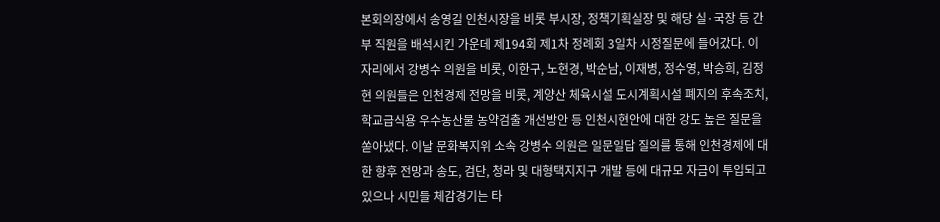본회의장에서 송영길 인천시장을 비롯 부시장, 정책기획실장 및 해당 실·국장 등 간부 직원을 배석시킨 가운데 제194회 제1차 정례회 3일차 시정질문에 들어갔다. 이자리에서 강병수 의원을 비롯, 이한구, 노현경, 박순남, 이재병, 정수영, 박승희, 김정현 의원들은 인천경제 전망을 비롯, 계양산 체육시설 도시계획시설 폐지의 후속조치, 학교급식용 우수농산물 농약검출 개선방안 등 인천시현안에 대한 강도 높은 질문을 쏟아냈다. 이날 문화복지위 소속 강병수 의원은 일문일답 질의를 통해 인천경제에 대한 향후 전망과 송도, 검단, 청라 및 대형택지지구 개발 등에 대규모 자금이 투입되고 있으나 시민들 체감경기는 타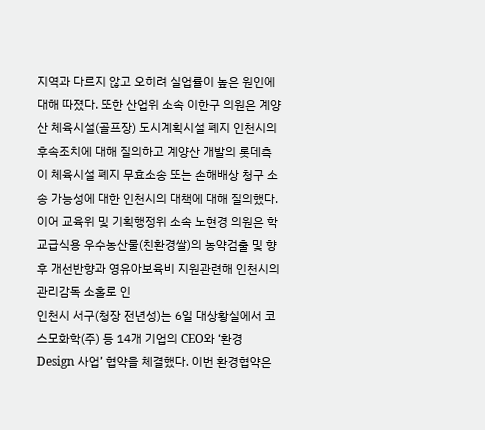지역과 다르지 않고 오히려 실업률이 높은 원인에 대해 따졌다. 또한 산업위 소속 이한구 의원은 계양산 체육시설(골프장) 도시계획시설 폐지 인천시의 후속조치에 대해 질의하고 계양산 개발의 롯데측이 체육시설 폐지 무효소송 또는 손해배상 청구 소송 가능성에 대한 인천시의 대책에 대해 질의했다. 이어 교육위 및 기획행정위 소속 노현경 의원은 학교급식용 우수농산물(친환경쌀)의 농약검출 및 향후 개선반향과 영유아보육비 지원관련해 인천시의 관리감독 소홀로 인
인천시 서구(청장 전년성)는 6일 대상황실에서 코스모화학(주) 등 14개 기업의 CEO와 ‘환경 Design 사업’ 협약을 체결했다. 이번 환경협약은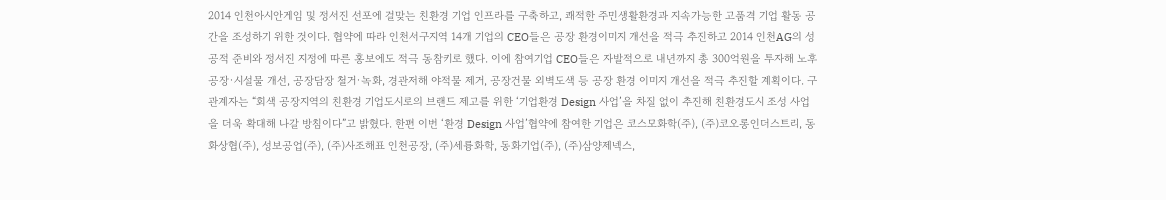2014 인천아시안게임 및 정서진 선포에 걸맞는 친환경 기업 인프라를 구축하고, 쾌적한 주민생활환경과 지속가능한 고품격 기업 활동 공간을 조성하기 위한 것이다. 협약에 따라 인천서구지역 14개 기업의 CEO들은 공장 환경이미지 개선을 적극 추진하고 2014 인천AG의 성공적 준비와 정서진 지정에 따른 홍보에도 적극 동참키로 했다. 이에 참여기업 CEO들은 자발적으로 내년까지 총 300억원을 투자해 노후공장·시설물 개선, 공장담장 철거·녹화, 경관저해 야적물 제거, 공장건물 외벽도색 등 공장 환경 이미지 개선을 적극 추진할 계획이다. 구관계자는 “회색 공장지역의 친환경 기업도시로의 브랜드 제고를 위한 ‘기업환경 Design 사업’을 차질 없이 추진해 친환경도시 조성 사업을 더욱 확대해 나갈 방침이다”고 밝혔다. 한편 이번 ‘환경 Design 사업’협약에 참여한 기업은 코스모화학(주), (주)코오롱인더스트리, 동화상협(주), 성보공업(주), (주)사조해표 인천공장, (주)세륭화학, 동화기업(주), (주)삼양제넥스,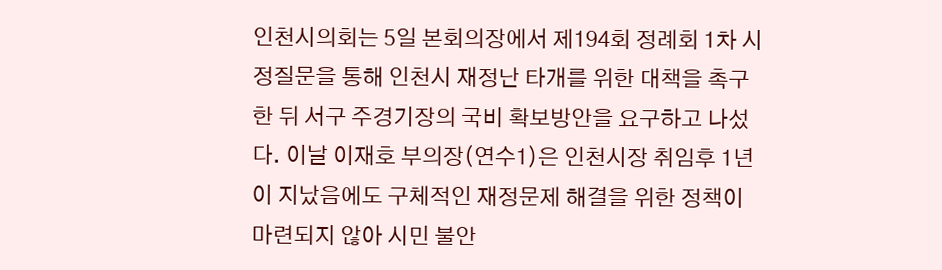인천시의회는 5일 본회의장에서 제194회 정례회 1차 시정질문을 통해 인천시 재정난 타개를 위한 대책을 촉구한 뒤 서구 주경기장의 국비 확보방안을 요구하고 나섰다. 이날 이재호 부의장(연수1)은 인천시장 취임후 1년이 지났음에도 구체적인 재정문제 해결을 위한 정책이 마련되지 않아 시민 불안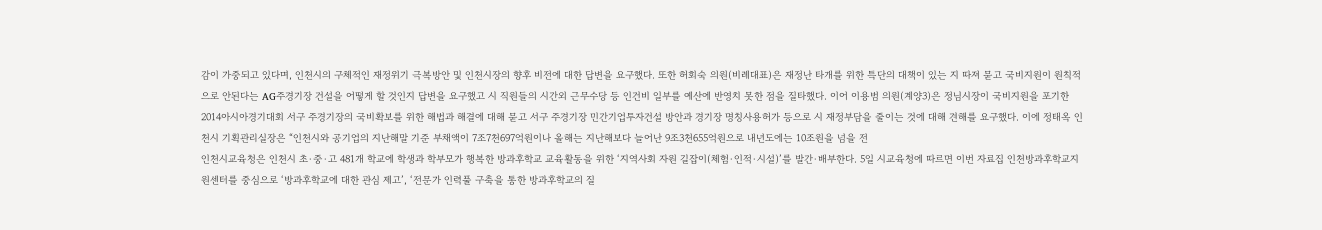감이 가중되고 있다며, 인천시의 구체적인 재정위기 극복방안 및 인천시장의 향후 비전에 대한 답변을 요구했다. 또한 허회숙 의원(비례대표)은 재정난 타개를 위한 특단의 대책이 있는 지 따져 묻고 국비지원이 원칙적으로 안된다는 AG주경기장 건설을 어떻게 할 것인지 답변을 요구했고 시 직원들의 시간외 근무수당 등 인건비 일부를 예산에 반영치 못한 점을 질타했다. 이어 이용범 의원(계양3)은 정님시장이 국비지원을 포기한 2014아시아경기대회 서구 주경기장의 국비확보를 위한 해법과 해결에 대해 묻고 서구 주경기장 민간기업투자건설 방안과 경기장 명칭사용허가 등으로 시 재정부담을 줄이는 것에 대해 견해를 요구했다. 이에 정태옥 인천시 기획관리실장은 “인천시와 공기업의 지난해말 기준 부채액이 7조7천697억원이나 올해는 지난해보다 늘어난 9조3천655억원으로 내년도에는 10조원을 넘을 전
인천시교육청은 인천시 초·중·고 481개 학교에 학생과 학부모가 행복한 방과후학교 교육활동을 위한 ‘지역사회 자원 길잡이(체험·인적·시설)’를 발간·배부한다. 5일 시교육청에 따르면 이번 자료집 인천방과후학교지원센터를 중심으로 ‘방과후학교에 대한 관심 제고’, ‘전문가 인력풀 구축을 통한 방과후학교의 질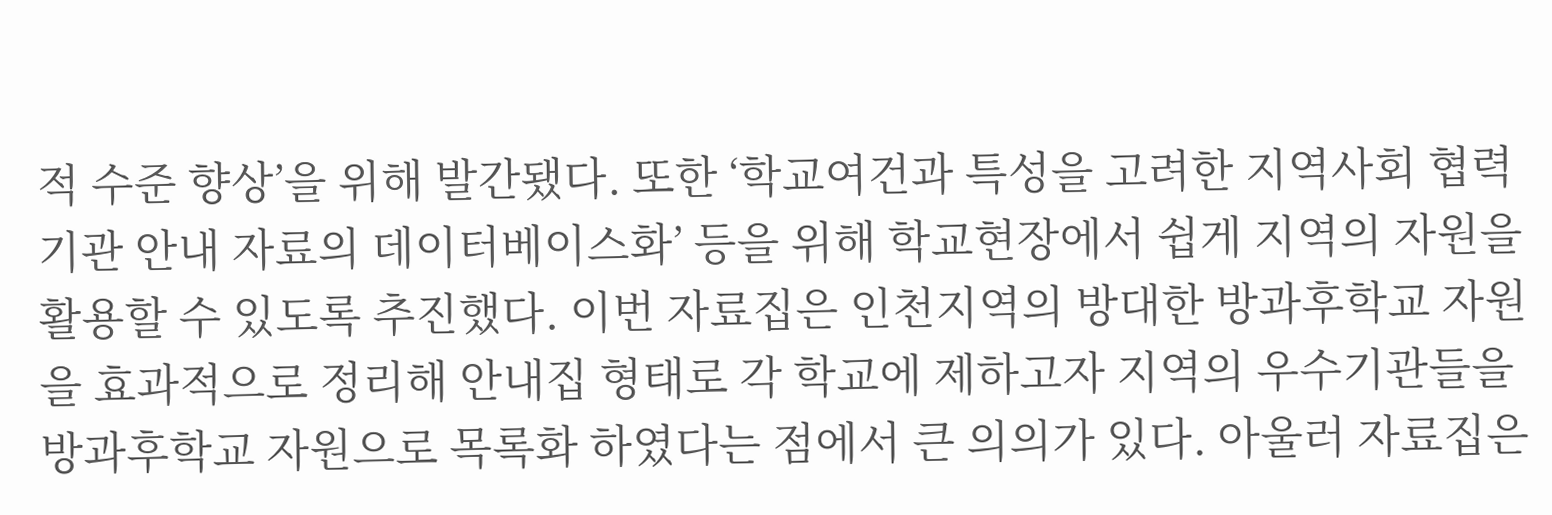적 수준 향상’을 위해 발간됐다. 또한 ‘학교여건과 특성을 고려한 지역사회 협력기관 안내 자료의 데이터베이스화’ 등을 위해 학교현장에서 쉽게 지역의 자원을 활용할 수 있도록 추진했다. 이번 자료집은 인천지역의 방대한 방과후학교 자원을 효과적으로 정리해 안내집 형태로 각 학교에 제하고자 지역의 우수기관들을 방과후학교 자원으로 목록화 하였다는 점에서 큰 의의가 있다. 아울러 자료집은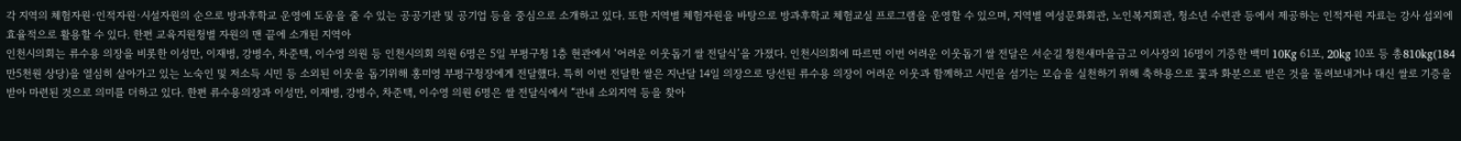각 지역의 체험자원·인적자원·시설자원의 순으로 방과후학교 운영에 도움을 줄 수 있는 공공기관 및 공기업 등을 중심으로 소개하고 있다. 또한 지역별 체험자원을 바탕으로 방과후학교 체험교실 프로그램을 운영할 수 있으며, 지역별 여성문화회관, 노인복지회관, 청소년 수련관 등에서 제공하는 인적자원 자료는 강사 섭외에 효율적으로 활용할 수 있다. 한편 교육지원청별 자원의 맨 끝에 소개된 지역아
인천시의회는 류수용 의장을 비롯한 이성만, 이재병, 강병수, 차준택, 이수영 의원 등 인천시의회 의원 6명은 5일 부평구청 1층 현관에서 ‘어려운 이웃돕기 쌀 전달식’을 가졌다. 인천시의회에 따르면 이번 어려운 이웃돕기 쌀 전달은 서순길 청천새마을금고 이사장외 16명이 기증한 백미 10Kg 61포, 20kg 10포 등 총810kg(184만5천원 상당)을 열심히 살아가고 있는 노숙인 및 저소득 시민 등 소외된 이웃을 돕기위해 홍미영 부평구청장에게 전달했다. 특히 이번 전달한 쌀은 지난달 14일 의장으로 당선된 류수용 의장이 어려운 이웃과 함께하고 시민을 섬기는 모습을 실천하기 위해 축하용으로 꽃과 화분으로 받은 것을 돌려보내거나 대신 쌀로 기증을 받아 마련된 것으로 의미를 더하고 있다. 한편 류수용의장과 이성만, 이재병, 강병수, 차준택, 이수영 의원 6명은 쌀 전달식에서 “관내 소외지역 등을 찾아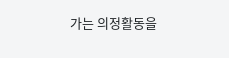가는 의정활동을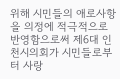위해 시민들의 애로사항을 의정에 적극적으로 반영함으로써 제6대 인천시의회가 시민들로부터 사랑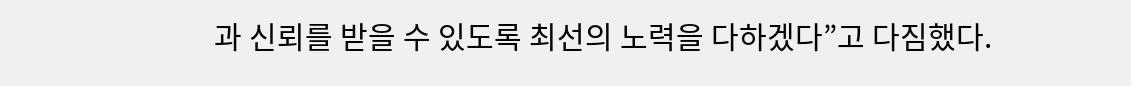과 신뢰를 받을 수 있도록 최선의 노력을 다하겠다”고 다짐했다.